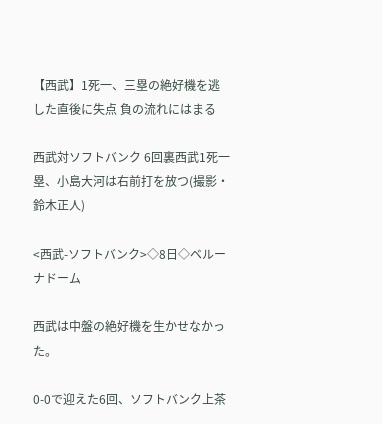【西武】1死一、三塁の絶好機を逃した直後に失点 負の流れにはまる

西武対ソフトバンク 6回裏西武1死一塁、小島大河は右前打を放つ(撮影・鈴木正人)

<西武-ソフトバンク>◇8日◇ベルーナドーム

西武は中盤の絶好機を生かせなかった。

0-0で迎えた6回、ソフトバンク上茶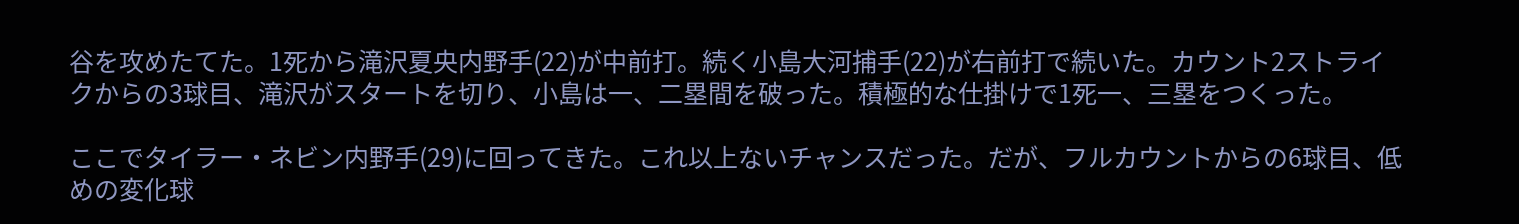谷を攻めたてた。1死から滝沢夏央内野手(22)が中前打。続く小島大河捕手(22)が右前打で続いた。カウント2ストライクからの3球目、滝沢がスタートを切り、小島は一、二塁間を破った。積極的な仕掛けで1死一、三塁をつくった。

ここでタイラー・ネビン内野手(29)に回ってきた。これ以上ないチャンスだった。だが、フルカウントからの6球目、低めの変化球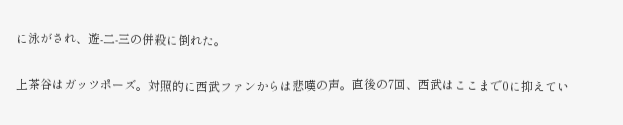に泳がされ、遊-二-三の併殺に倒れた。

上茶谷はガッツポーズ。対照的に西武ファンからは悲嘆の声。直後の7回、西武はここまで0に抑えてい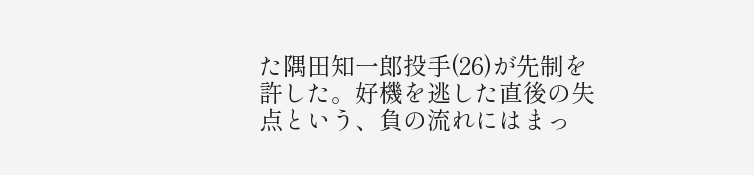た隅田知一郎投手(26)が先制を許した。好機を逃した直後の失点という、負の流れにはまっ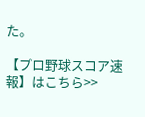た。

【プロ野球スコア速報】はこちら>>